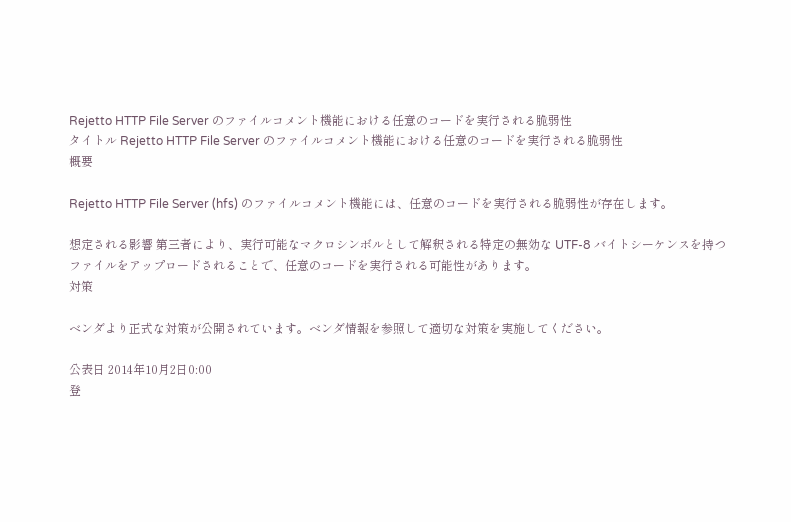Rejetto HTTP File Server のファイルコメント機能における任意のコードを実行される脆弱性
タイトル Rejetto HTTP File Server のファイルコメント機能における任意のコードを実行される脆弱性
概要

Rejetto HTTP File Server (hfs) のファイルコメント機能には、任意のコードを実行される脆弱性が存在します。

想定される影響 第三者により、実行可能なマクロシンボルとして解釈される特定の無効な UTF-8 バイトシーケンスを持つファイルをアップロードされることで、任意のコードを実行される可能性があります。
対策

ベンダより正式な対策が公開されています。ベンダ情報を参照して適切な対策を実施してください。

公表日 2014年10月2日0:00
登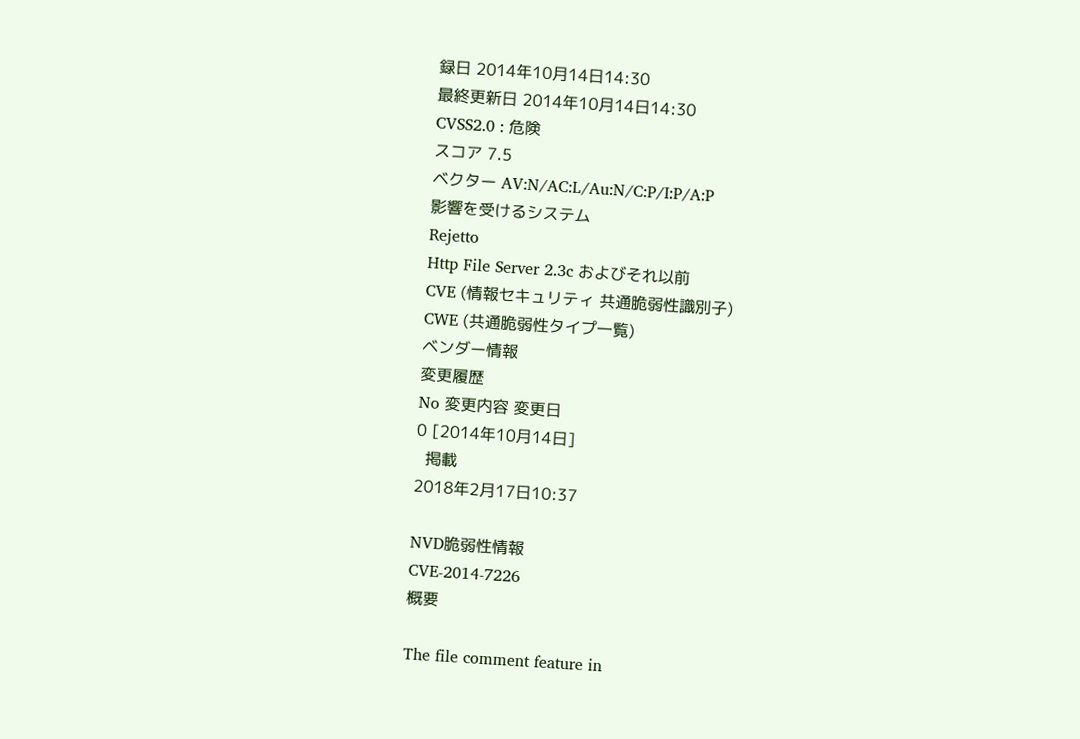録日 2014年10月14日14:30
最終更新日 2014年10月14日14:30
CVSS2.0 : 危険
スコア 7.5
ベクター AV:N/AC:L/Au:N/C:P/I:P/A:P
影響を受けるシステム
Rejetto
Http File Server 2.3c およびそれ以前
CVE (情報セキュリティ 共通脆弱性識別子)
CWE (共通脆弱性タイプ一覧)
ベンダー情報
変更履歴
No 変更内容 変更日
0 [2014年10月14日]
  掲載
2018年2月17日10:37

NVD脆弱性情報
CVE-2014-7226
概要

The file comment feature in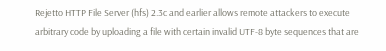Rejetto HTTP File Server (hfs) 2.3c and earlier allows remote attackers to execute arbitrary code by uploading a file with certain invalid UTF-8 byte sequences that are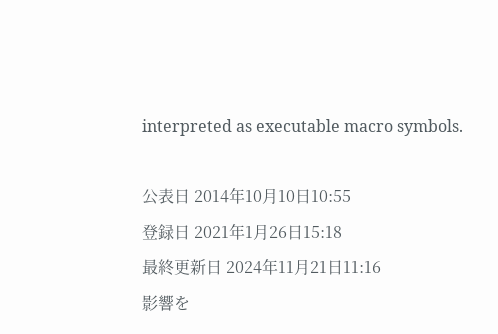interpreted as executable macro symbols.

公表日 2014年10月10日10:55
登録日 2021年1月26日15:18
最終更新日 2024年11月21日11:16
影響を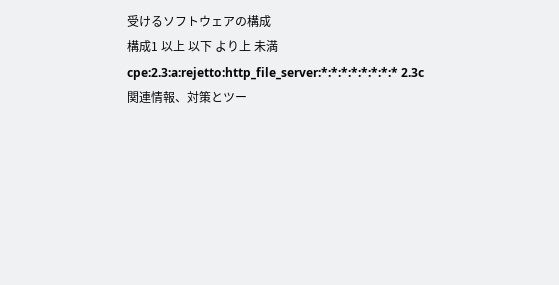受けるソフトウェアの構成
構成1 以上 以下 より上 未満
cpe:2.3:a:rejetto:http_file_server:*:*:*:*:*:*:*:* 2.3c
関連情報、対策とツー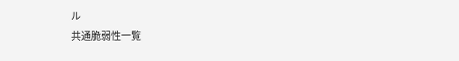ル
共通脆弱性一覧